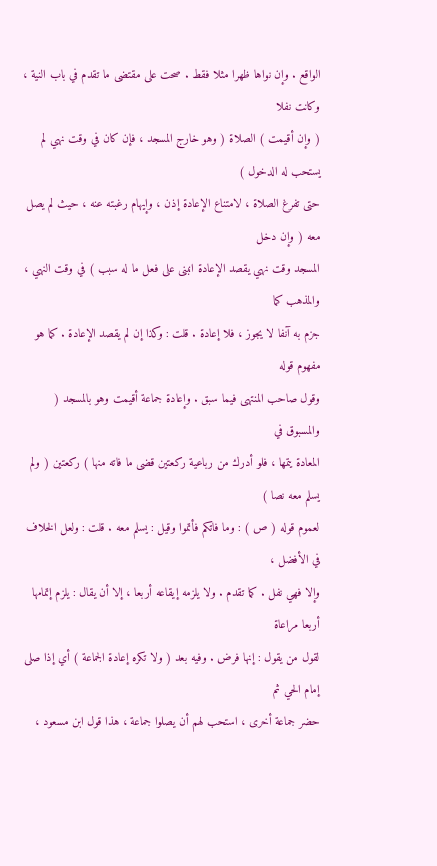الواقع . وإن نواها ظهرا مثلا فقط . صحت على مقتضى ما تقدم في باب النية ، وكانت نفلا
( وإن أقيمت ) الصلاة ( وهو خارج المسجد ، فإن كان في وقت نهي لم يستحب له الدخول )
حتى تفرغ الصلاة ، لامتناع الإعادة إذن ، وإيهام رغبته عنه ، حيث لم يصل معه ( وإن دخل
المسجد وقت نهي يقصد الإعادة انبنى على فعل ما له سبب ) في وقت النهي ، والمذهب كما
جزم به آنفا لا يجوز ، فلا إعادة . قلت : وكذا إن لم يقصد الإعادة . كما هو مفهوم قوله
وقول صاحب المنتهى فيما سبق . وإعادة جماعة أقيمت وهو بالمسجد ( والمسبوق في
المعادة يتمها ، فلو أدرك من رباعية ركعتين قضى ما فاته منها ) ركعتين ( ولم يسلم معه نصا )
لعموم قوله ( ص ) : وما فاتكم فأتموا وقيل : يسلم معه . قلت : ولعل الخلاف في الأفضل ،
وإلا فهي نفل . كما تقدم . ولا يلزمه إيقاعه أربعا ، إلا أن يقال : يلزم إتمامها أربعا مراعاة
لقول من يقول : إنها فرض . وفيه بعد ( ولا تكره إعادة الجماعة ) أي إذا صلى إمام الحي ثم
حضر جماعة أخرى ، استحب لهم أن يصلوا جماعة ، هذا قول ابن مسعود ،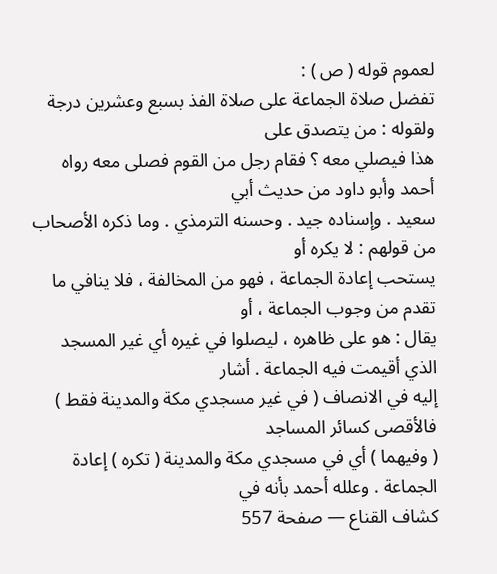لعموم قوله ( ص ) :
تفضل صلاة الجماعة على صلاة الفذ بسبع وعشرين درجة ولقوله : من يتصدق على
هذا فيصلي معه ؟ فقام رجل من القوم فصلى معه رواه أحمد وأبو داود من حديث أبي
سعيد . وإسناده جيد . وحسنه الترمذي . وما ذكره الأصحاب من قولهم : لا يكره أو
يستحب إعادة الجماعة ، فهو من المخالفة ، فلا ينافي ما تقدم من وجوب الجماعة ، أو
يقال : هو على ظاهره ، ليصلوا في غيره أي غير المسجد الذي أقيمت فيه الجماعة . أشار
إليه في الانصاف ( في غير مسجدي مكة والمدينة فقط ) فالأقصى كسائر المساجد
( وفيهما ) أي في مسجدي مكة والمدينة ( تكره ) إعادة الجماعة . وعلله أحمد بأنه في
كشاف القناع — صفحة 557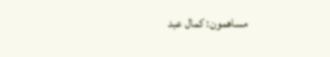مساهمون: كمال عبد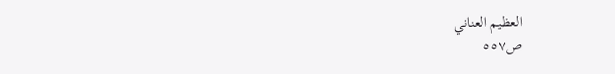العظيم العناني
ص٥٥٧